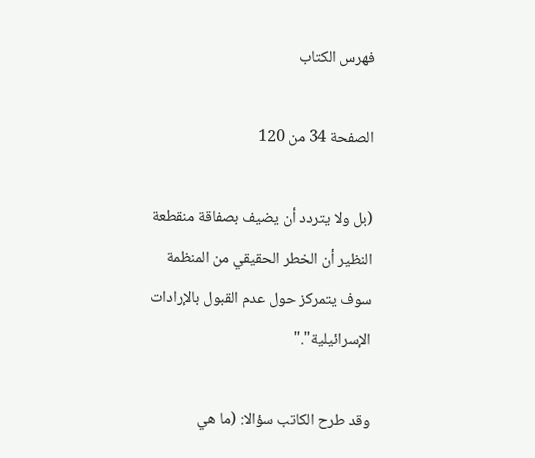فهرس الكتاب

الصفحة 34 من 120

(بل ولا يتردد أن يضيف بصفاقة منقطعة النظير أن الخطر الحقيقي من المنظمة سوف يتمركز حول عدم القبول بالإرادات الإسرائيلية"."

وقد طرح الكاتب سؤالا: (ما هي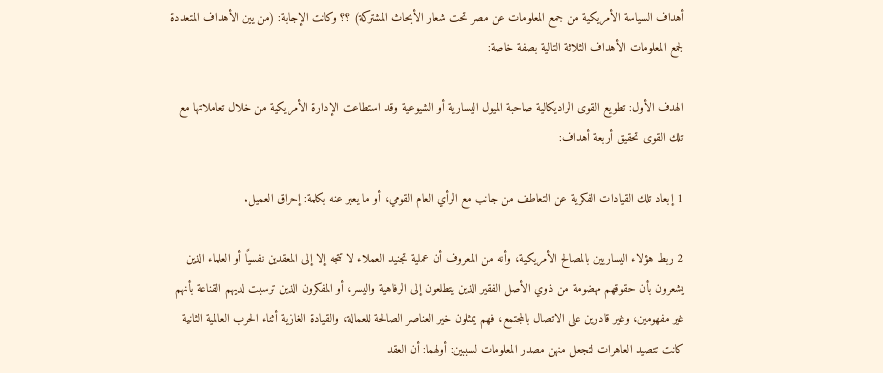أهداف السياسة الأمريكية من جمع المعلومات عن مصر تحت شعار الأبحاث المشتركة) ؟؟ وكانت الإجابة: (من يين الأهداف المتعددة لجمع المعلومات الأهداف الثلاثة التالية بصفة خاصة:

الهدف الأول: تطويع القوى الراديكالية صاحبة الميول اليسارية أو الشيوعية وقد استطاعت الإدارة الأمريكية من خلال تعاملاتها مع تلك القوى تحقيق أربعة أهداف:

1 إبعاد تلك القيادات الفكرية عن التعاطف من جانب مع الرأي العام القومي، أو ما يعبر عنه بكلمة: إحراق العميل.

2 ربط هؤلاء اليساريين بالمصالح الأمريكية، وأنه من المعروف أن عملية تجنيد العملاء لا تتجه إلا إلى المعقدين نفسيًا أو العلماء الذين يشعرون بأن حقوقهم مهضومة من ذوي الأصل الفقير الذين يتطلعون إلى الرفاهية واليسر، أو المفكرون الذين ترسبت لديهم القناعة بأنهم غير مفهومين، وغير قادرين على الاتصال بالمجتمع، فهم يمثلون خير العناصر الصالحة للعمالة، والقيادة الغازية أثناء الحرب العالمية الثانية كانت تتصيد العاهرات لتجعل منهن مصدر المعلومات لسببين: أولهما: أن العقد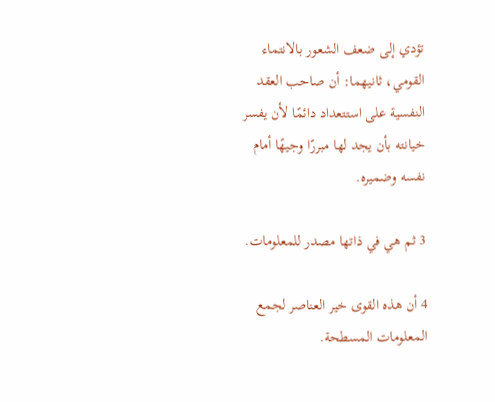تؤدي إلى ضعف الشعور بالانتماء القومي، ثانيهما: أن صاحب العقد النفسية على استتعداد دائمًا لأن يفسر خيانته بأن يجد لها مبررًا وجيهًا أمام نفسه وضميره.

3 ثم هي في ذاتها مصدر للمعلومات.

4 أن هذه القوى خير العناصر لجمع المعلومات المسطحة.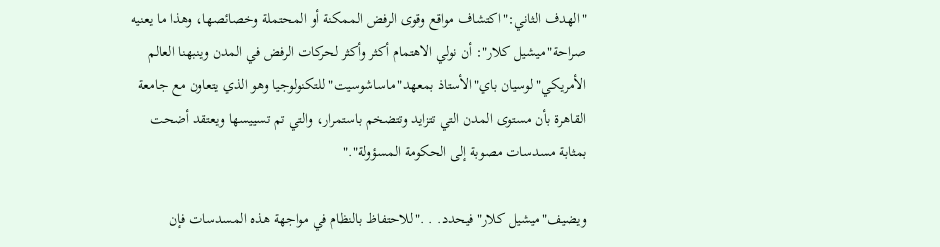"الهدف الثاني:"اكتشاف مواقع وقوى الرفض الممكنة أو المحتملة وخصائصها، وهذا ما يعنيه صراحة"ميشيل كلار": أن نولي الاهتمام أكثر وأكثر لحركات الرفض في المدن وينبهنا العالم الأمريكي"لوسيان باي"الأستاذ بمعهد"ماساشوسيت"للتكنولوجيا وهو الذي يتعاون مع جامعة القاهرة بأن مستوى المدن التي تتزايد وتتضخم باستمرار، والتي تم تسييسها ويعتقد أضحت بمثابة مسدسات مصوبة إلى الحكومة المسؤولة"."

ويضيف"ميشيل كلار"فيحدد. . ."للاحتفاظ بالنظام في مواجهة هذه المسدسات فإن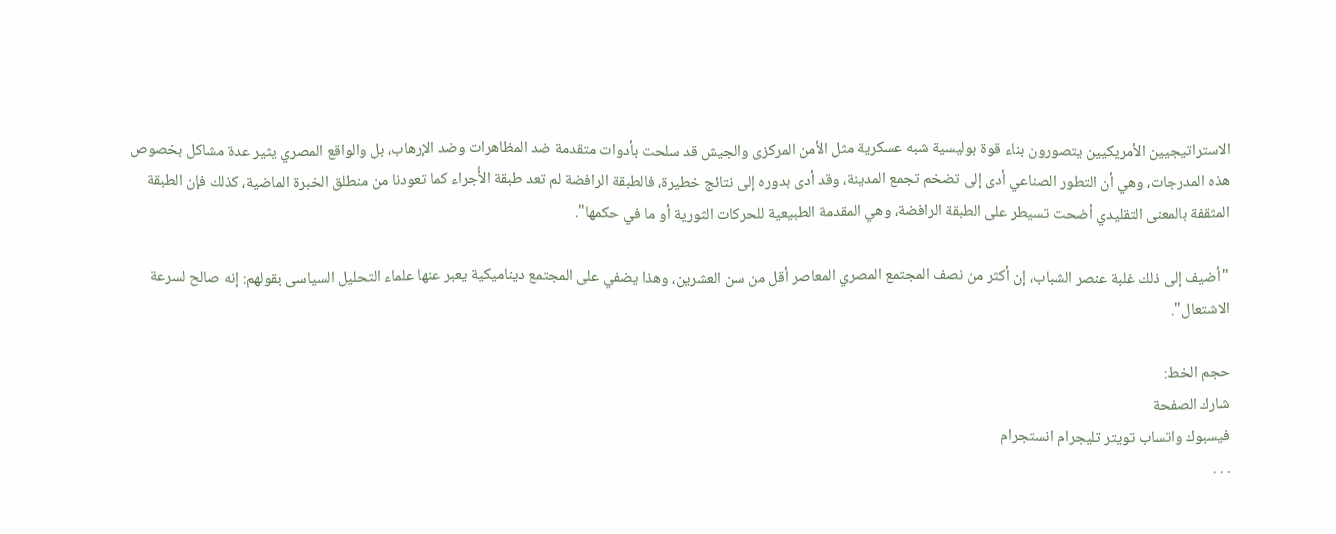الاستراتيجيين الأمريكيين يتصورون بناء قوة بوليسية شبه عسكرية مثل الأمن المركزى والجيش قد سلحت بأدوات متقدمة ضد المظاهرات وضد الإرهاب، بل والواقع المصري يثير عدة مشاكل بخصوص هذه المدرجات، وهي أن التطور الصناعي أدى إلى تضخم تجمع المدينة، وقد أدى بدوره إلى نتائج خطيرة، فالطبقة الرافضة لم تعد طبقة الأُجراء كما تعودنا من منطلق الخبرة الماضية، كذلك فإن الطبقة المثقفة بالمعنى التقليدي أضحت تسيطر على الطبقة الرافضة، وهي المقدمة الطبيعية للحركات الثورية أو ما في حكمها".

"أضيف إلى ذلك غلبة عنصر الشباب، إن أكثر من نصف المجتمع المصري المعاصر أقل من سن العشرين، وهذا يضفي على المجتمع ديناميكية يعبر عنها علماء التحليل السياسى بقولهم: إنه صالح لسرعة الاشتعال".

حجم الخط:
شارك الصفحة
فيسبوك واتساب تويتر تليجرام انستجرام
. . .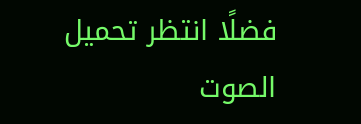فضلًا انتظر تحميل الصوت